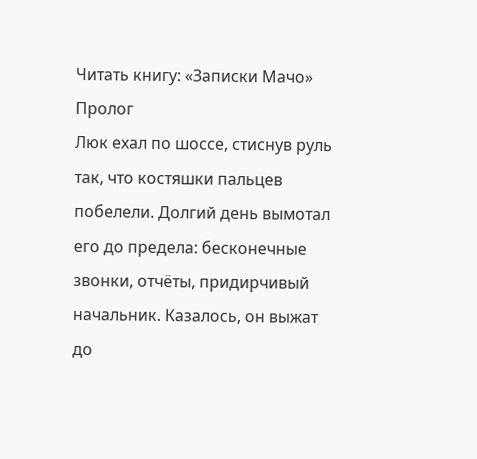Читать книгу: «Записки Мачо»
Пролог
Люк ехал по шоссе, стиснув руль так, что костяшки пальцев побелели. Долгий день вымотал его до предела: бесконечные звонки, отчёты, придирчивый начальник. Казалось, он выжат до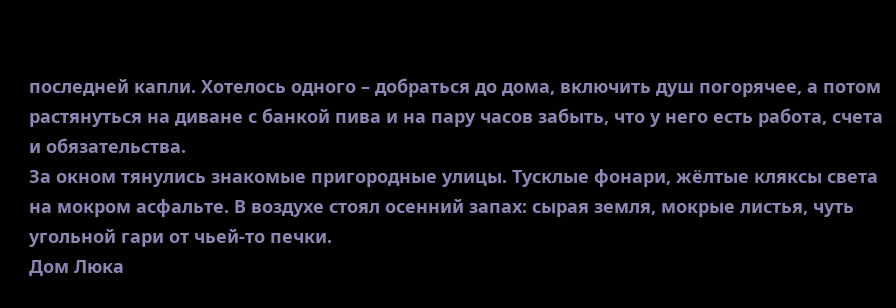последней капли. Хотелось одного – добраться до дома, включить душ погорячее, а потом растянуться на диване с банкой пива и на пару часов забыть, что у него есть работа, счета и обязательства.
За окном тянулись знакомые пригородные улицы. Тусклые фонари, жёлтые кляксы света на мокром асфальте. В воздухе стоял осенний запах: сырая земля, мокрые листья, чуть угольной гари от чьей-то печки.
Дом Люка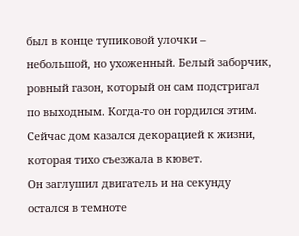был в конце тупиковой улочки – небольшой, но ухоженный. Белый заборчик, ровный газон, который он сам подстригал по выходным. Когда-то он гордился этим. Сейчас дом казался декорацией к жизни, которая тихо съезжала в кювет.
Он заглушил двигатель и на секунду остался в темноте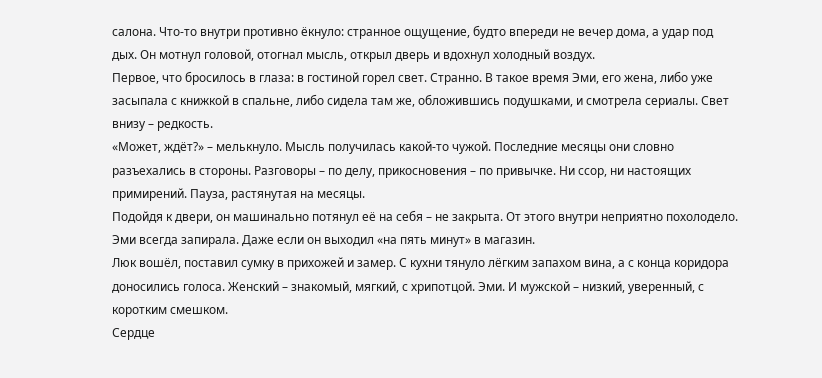салона. Что-то внутри противно ёкнуло: странное ощущение, будто впереди не вечер дома, а удар под дых. Он мотнул головой, отогнал мысль, открыл дверь и вдохнул холодный воздух.
Первое, что бросилось в глаза: в гостиной горел свет. Странно. В такое время Эми, его жена, либо уже засыпала с книжкой в спальне, либо сидела там же, обложившись подушками, и смотрела сериалы. Свет внизу – редкость.
«Может, ждёт?» – мелькнуло. Мысль получилась какой-то чужой. Последние месяцы они словно разъехались в стороны. Разговоры – по делу, прикосновения – по привычке. Ни ссор, ни настоящих примирений. Пауза, растянутая на месяцы.
Подойдя к двери, он машинально потянул её на себя – не закрыта. От этого внутри неприятно похолодело. Эми всегда запирала. Даже если он выходил «на пять минут» в магазин.
Люк вошёл, поставил сумку в прихожей и замер. С кухни тянуло лёгким запахом вина, а с конца коридора доносились голоса. Женский – знакомый, мягкий, с хрипотцой. Эми. И мужской – низкий, уверенный, с коротким смешком.
Сердце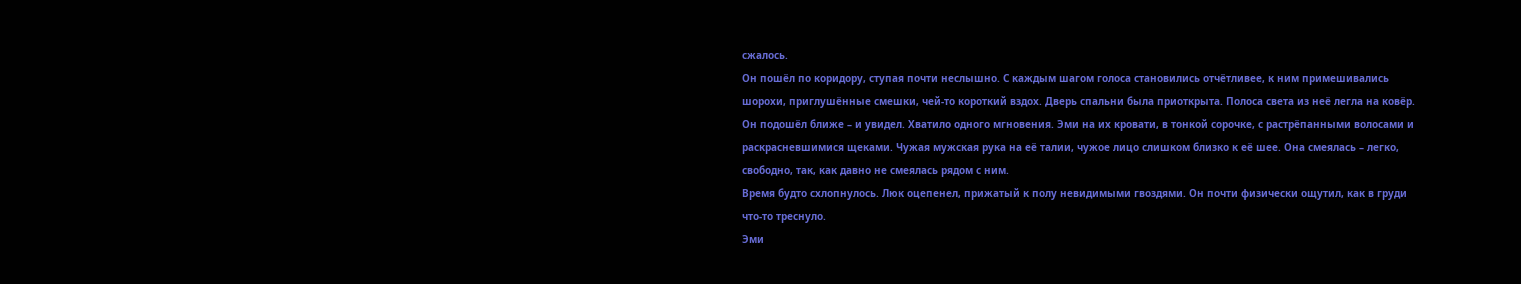сжалось.
Он пошёл по коридору, ступая почти неслышно. С каждым шагом голоса становились отчётливее, к ним примешивались шорохи, приглушённые смешки, чей-то короткий вздох. Дверь спальни была приоткрыта. Полоса света из неё легла на ковёр.
Он подошёл ближе – и увидел. Хватило одного мгновения. Эми на их кровати, в тонкой сорочке, с растрёпанными волосами и раскрасневшимися щеками. Чужая мужская рука на её талии, чужое лицо слишком близко к её шее. Она смеялась – легко, свободно, так, как давно не смеялась рядом с ним.
Время будто схлопнулось. Люк оцепенел, прижатый к полу невидимыми гвоздями. Он почти физически ощутил, как в груди что-то треснуло.
Эми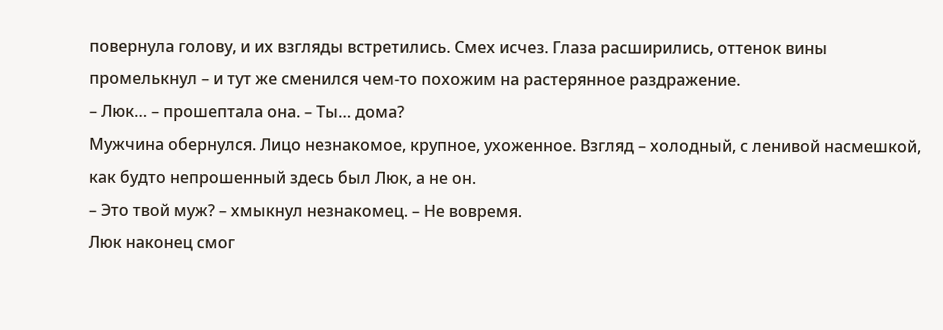повернула голову, и их взгляды встретились. Смех исчез. Глаза расширились, оттенок вины промелькнул – и тут же сменился чем-то похожим на растерянное раздражение.
– Люк… – прошептала она. – Ты… дома?
Мужчина обернулся. Лицо незнакомое, крупное, ухоженное. Взгляд – холодный, с ленивой насмешкой, как будто непрошенный здесь был Люк, а не он.
– Это твой муж? – хмыкнул незнакомец. – Не вовремя.
Люк наконец смог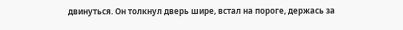двинуться. Он толкнул дверь шире, встал на пороге, держась за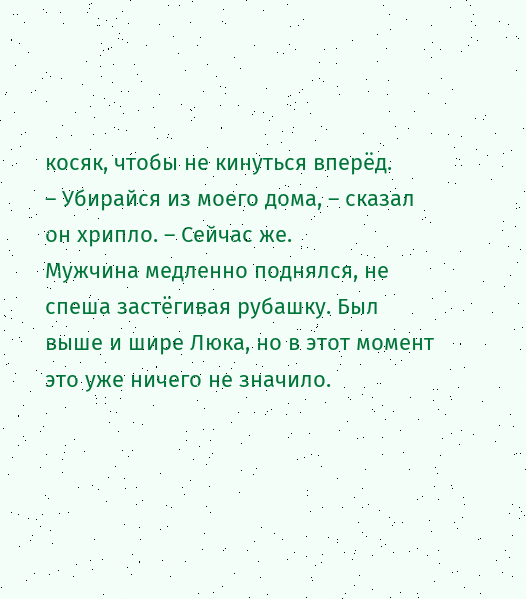косяк, чтобы не кинуться вперёд.
– Убирайся из моего дома, – сказал он хрипло. – Сейчас же.
Мужчина медленно поднялся, не спеша застёгивая рубашку. Был выше и шире Люка, но в этот момент это уже ничего не значило.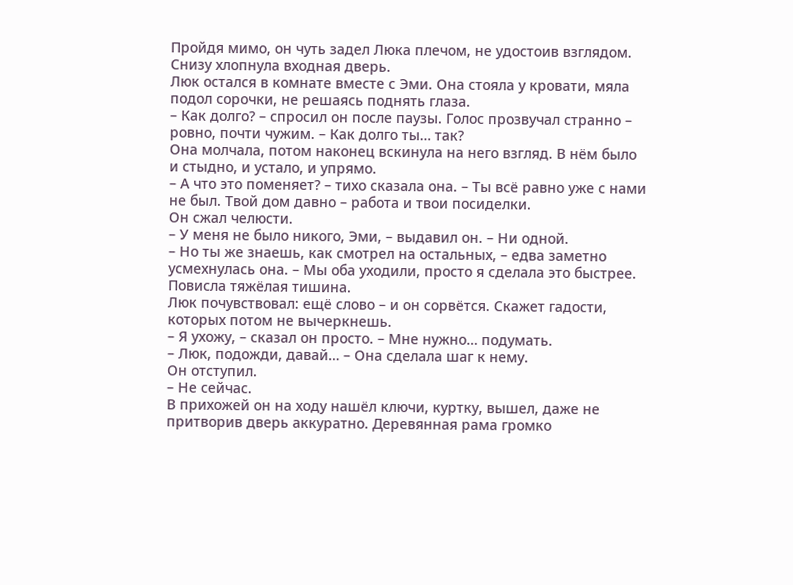Пройдя мимо, он чуть задел Люка плечом, не удостоив взглядом. Снизу хлопнула входная дверь.
Люк остался в комнате вместе с Эми. Она стояла у кровати, мяла подол сорочки, не решаясь поднять глаза.
– Как долго? – спросил он после паузы. Голос прозвучал странно – ровно, почти чужим. – Как долго ты… так?
Она молчала, потом наконец вскинула на него взгляд. В нём было и стыдно, и устало, и упрямо.
– А что это поменяет? – тихо сказала она. – Ты всё равно уже с нами не был. Твой дом давно – работа и твои посиделки.
Он сжал челюсти.
– У меня не было никого, Эми, – выдавил он. – Ни одной.
– Но ты же знаешь, как смотрел на остальных, – едва заметно усмехнулась она. – Мы оба уходили, просто я сделала это быстрее.
Повисла тяжёлая тишина.
Люк почувствовал: ещё слово – и он сорвётся. Скажет гадости, которых потом не вычеркнешь.
– Я ухожу, – сказал он просто. – Мне нужно… подумать.
– Люк, подожди, давай… – Она сделала шаг к нему.
Он отступил.
– Не сейчас.
В прихожей он на ходу нашёл ключи, куртку, вышел, даже не притворив дверь аккуратно. Деревянная рама громко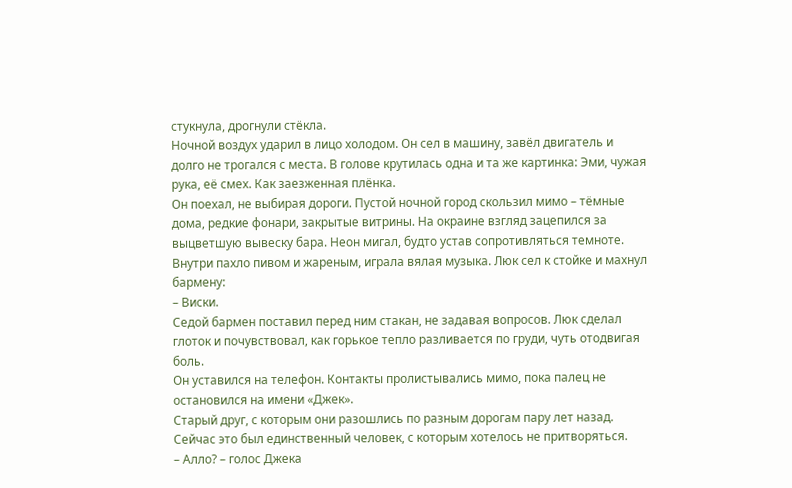стукнула, дрогнули стёкла.
Ночной воздух ударил в лицо холодом. Он сел в машину, завёл двигатель и долго не трогался с места. В голове крутилась одна и та же картинка: Эми, чужая рука, её смех. Как заезженная плёнка.
Он поехал, не выбирая дороги. Пустой ночной город скользил мимо – тёмные дома, редкие фонари, закрытые витрины. На окраине взгляд зацепился за выцветшую вывеску бара. Неон мигал, будто устав сопротивляться темноте.
Внутри пахло пивом и жареным, играла вялая музыка. Люк сел к стойке и махнул бармену:
– Виски.
Седой бармен поставил перед ним стакан, не задавая вопросов. Люк сделал глоток и почувствовал, как горькое тепло разливается по груди, чуть отодвигая боль.
Он уставился на телефон. Контакты пролистывались мимо, пока палец не остановился на имени «Джек».
Старый друг, с которым они разошлись по разным дорогам пару лет назад. Сейчас это был единственный человек, с которым хотелось не притворяться.
– Алло? – голос Джека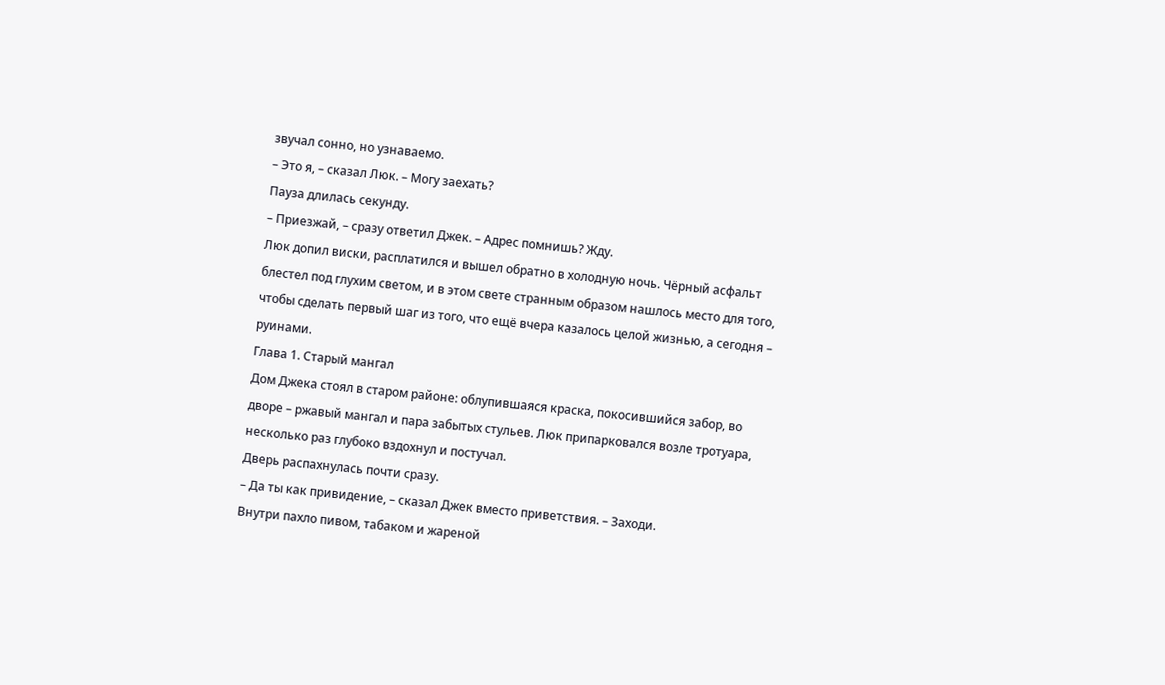звучал сонно, но узнаваемо.
– Это я, – сказал Люк. – Могу заехать?
Пауза длилась секунду.
– Приезжай, – сразу ответил Джек. – Адрес помнишь? Жду.
Люк допил виски, расплатился и вышел обратно в холодную ночь. Чёрный асфальт блестел под глухим светом, и в этом свете странным образом нашлось место для того, чтобы сделать первый шаг из того, что ещё вчера казалось целой жизнью, а сегодня – руинами.
Глава 1. Старый мангал
Дом Джека стоял в старом районе: облупившаяся краска, покосившийся забор, во дворе – ржавый мангал и пара забытых стульев. Люк припарковался возле тротуара, несколько раз глубоко вздохнул и постучал.
Дверь распахнулась почти сразу.
– Да ты как привидение, – сказал Джек вместо приветствия. – Заходи.
Внутри пахло пивом, табаком и жареной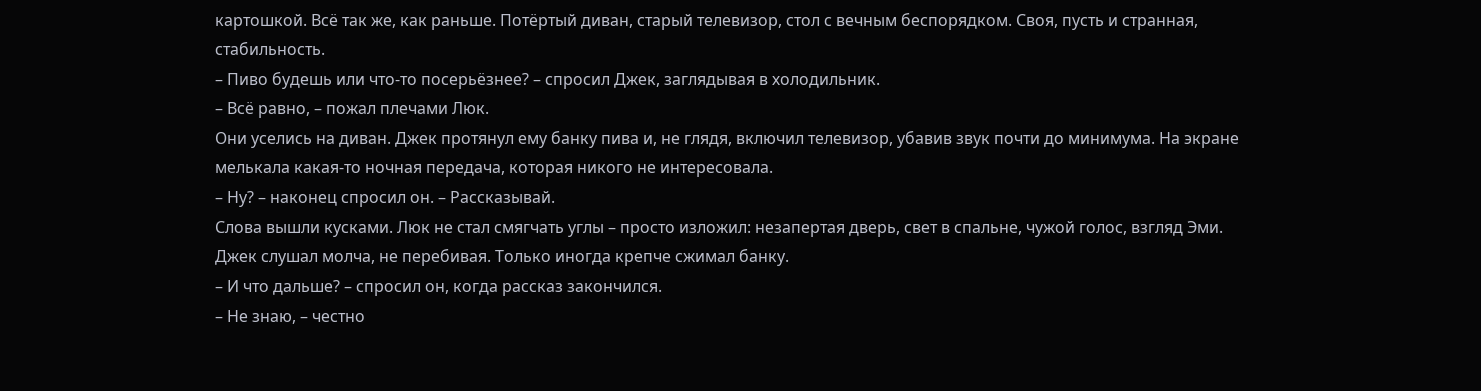картошкой. Всё так же, как раньше. Потёртый диван, старый телевизор, стол с вечным беспорядком. Своя, пусть и странная, стабильность.
– Пиво будешь или что-то посерьёзнее? – спросил Джек, заглядывая в холодильник.
– Всё равно, – пожал плечами Люк.
Они уселись на диван. Джек протянул ему банку пива и, не глядя, включил телевизор, убавив звук почти до минимума. На экране мелькала какая-то ночная передача, которая никого не интересовала.
– Ну? – наконец спросил он. – Рассказывай.
Слова вышли кусками. Люк не стал смягчать углы – просто изложил: незапертая дверь, свет в спальне, чужой голос, взгляд Эми.
Джек слушал молча, не перебивая. Только иногда крепче сжимал банку.
– И что дальше? – спросил он, когда рассказ закончился.
– Не знаю, – честно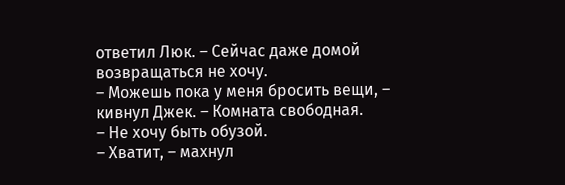ответил Люк. – Сейчас даже домой возвращаться не хочу.
– Можешь пока у меня бросить вещи, – кивнул Джек. – Комната свободная.
– Не хочу быть обузой.
– Хватит, – махнул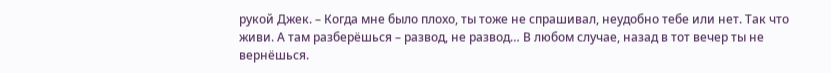рукой Джек. – Когда мне было плохо, ты тоже не спрашивал, неудобно тебе или нет. Так что живи. А там разберёшься – развод, не развод… В любом случае, назад в тот вечер ты не вернёшься.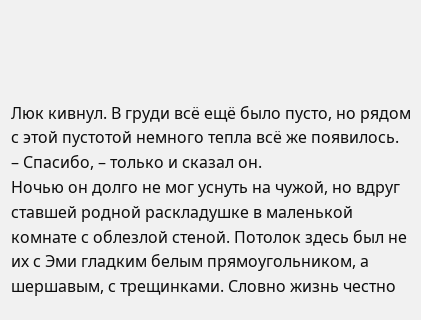Люк кивнул. В груди всё ещё было пусто, но рядом с этой пустотой немного тепла всё же появилось.
– Спасибо, – только и сказал он.
Ночью он долго не мог уснуть на чужой, но вдруг ставшей родной раскладушке в маленькой комнате с облезлой стеной. Потолок здесь был не их с Эми гладким белым прямоугольником, а шершавым, с трещинками. Словно жизнь честно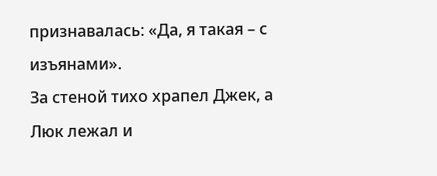признавалась: «Да, я такая – с изъянами».
За стеной тихо храпел Джек, а Люк лежал и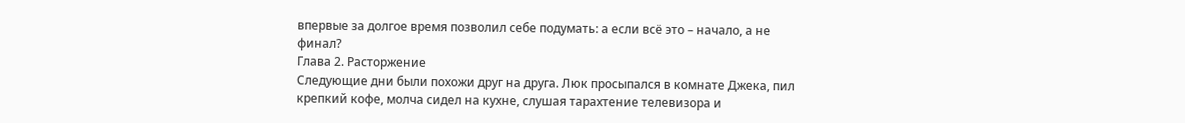впервые за долгое время позволил себе подумать: а если всё это – начало, а не финал?
Глава 2. Расторжение
Следующие дни были похожи друг на друга. Люк просыпался в комнате Джека, пил крепкий кофе, молча сидел на кухне, слушая тарахтение телевизора и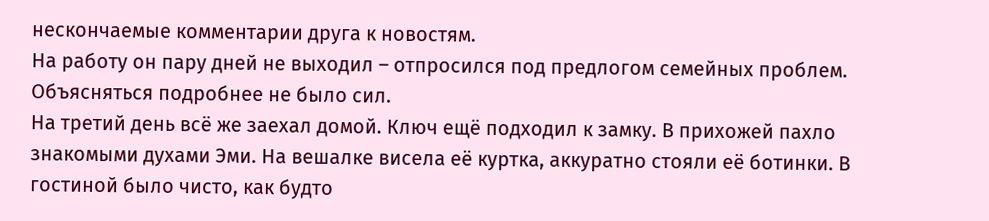нескончаемые комментарии друга к новостям.
На работу он пару дней не выходил – отпросился под предлогом семейных проблем. Объясняться подробнее не было сил.
На третий день всё же заехал домой. Ключ ещё подходил к замку. В прихожей пахло знакомыми духами Эми. На вешалке висела её куртка, аккуратно стояли её ботинки. В гостиной было чисто, как будто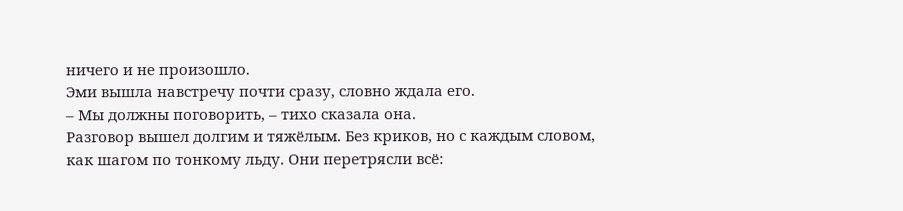ничего и не произошло.
Эми вышла навстречу почти сразу, словно ждала его.
– Мы должны поговорить, – тихо сказала она.
Разговор вышел долгим и тяжёлым. Без криков, но с каждым словом, как шагом по тонкому льду. Они перетрясли всё: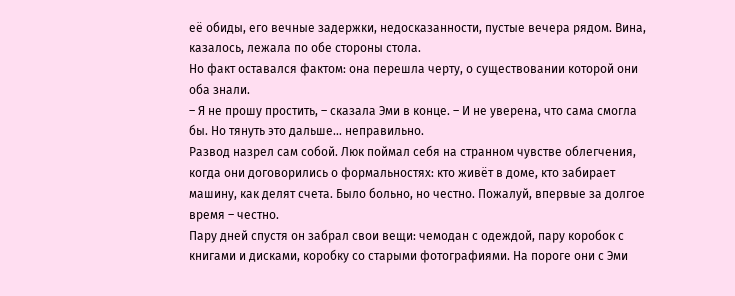её обиды, его вечные задержки, недосказанности, пустые вечера рядом. Вина, казалось, лежала по обе стороны стола.
Но факт оставался фактом: она перешла черту, о существовании которой они оба знали.
– Я не прошу простить, – сказала Эми в конце. – И не уверена, что сама смогла бы. Но тянуть это дальше… неправильно.
Развод назрел сам собой. Люк поймал себя на странном чувстве облегчения, когда они договорились о формальностях: кто живёт в доме, кто забирает машину, как делят счета. Было больно, но честно. Пожалуй, впервые за долгое время – честно.
Пару дней спустя он забрал свои вещи: чемодан с одеждой, пару коробок с книгами и дисками, коробку со старыми фотографиями. На пороге они с Эми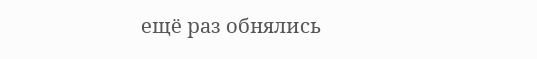ещё раз обнялись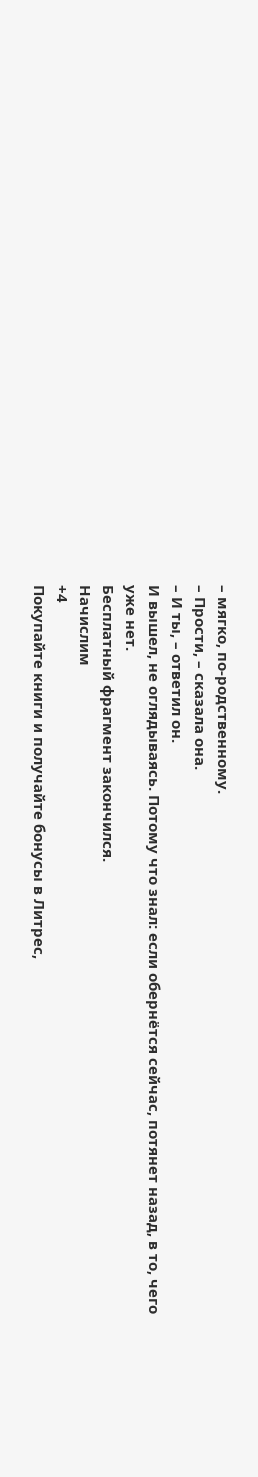– мягко, по‑родственному.
– Прости, – сказала она.
– И ты, – ответил он.
И вышел, не оглядываясь. Потому что знал: если обернётся сейчас, потянет назад, в то, чего уже нет.
Бесплатный фрагмент закончился.
Начислим
+4
Покупайте книги и получайте бонусы в Литрес,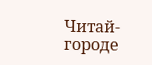Читай-городе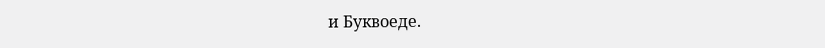и Буквоеде.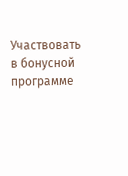Участвовать в бонусной программе